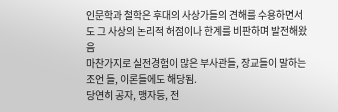인문학과 철학은 후대의 사상가들의 견해를 수용하면서도 그 사상의 논리적 허점이나 한계를 비판하며 발전해왔음
마찬가지로 실전경험이 많은 부사관들, 장교들이 말하는 조언 들, 이론들에도 해당됨.
당연히 공자, 맹자등, 전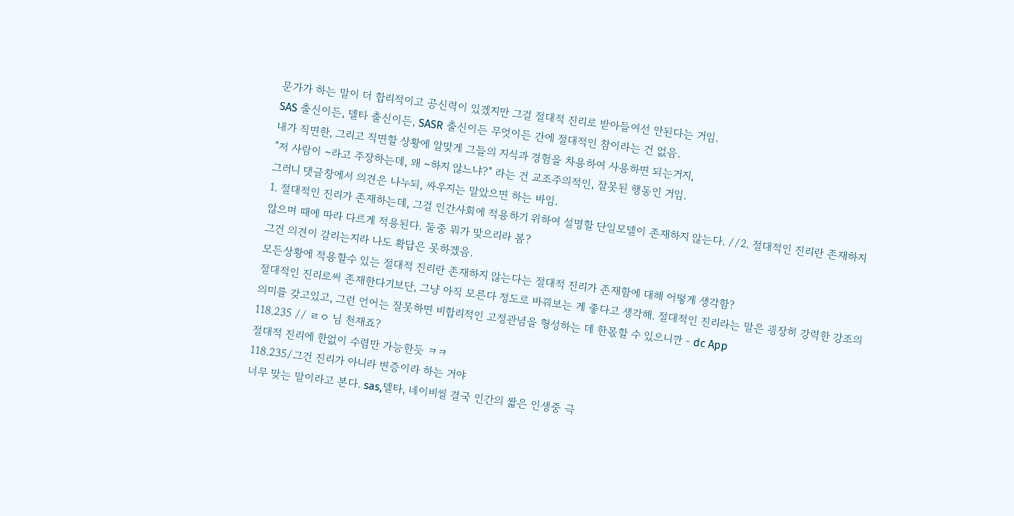문가가 하는 말이 더 합리적이고 공신력이 있겠지만 그걸 절대적 진리로 받아들여선 안된다는 거임.
SAS 출신이든, 델타 출신이든, SASR 출신이든 무엇이든 간에 절대적인 참이라는 건 없음.
내가 직면한, 그리고 직면할 상황에 알맞게 그들의 지식과 경험을 차용하여 사용하면 되는거지,
"저 사람이 ~라고 주장하는데, 왜 ~하지 않느냐?" 라는 건 교조주의적인, 잘못된 행동인 거임.
그러니 댓글창에서 의견은 나누되, 싸우지는 말았으면 하는 바임.
1. 절대적인 진리가 존재하는데, 그걸 인간사회에 적용하기 위하여 설명할 단일모델이 존재하지 않는다. //2. 절대적인 진리란 존재하지 않으며 때에 따라 다르게 적용된다. 둘중 뭐가 맞으리라 봄?
그건 의견이 갈리는지라 나도 확답은 못하겠음.
모든상황에 적용할수 있는 절대적 진리란 존재하지 않는다는 절대적 진리가 존재함에 대해 어떻게 생각함?
절대적인 진리로써 존재한다기보단, 그냥 아직 모른다 정도로 바꿔보는 게 좋다고 생각해. 절대적인 진리라는 말은 굉장히 강력한 강조의 의미를 갖고있고, 그런 언어는 잘못하면 비합리적인 고정관념을 형성하는 데 한몫할 수 있으니깐 - dc App
118.235 // ㄹㅇ 님 천재죠?
절대적 진리에 한없이 수렴만 가능한듯 ㅋㅋ
118.235/그건 진리가 아니라 변증이라 하는 거야
너무 맞는 말이라고 본다. sas,델타, 네이비씰 결국 인간의 짧은 인생중 극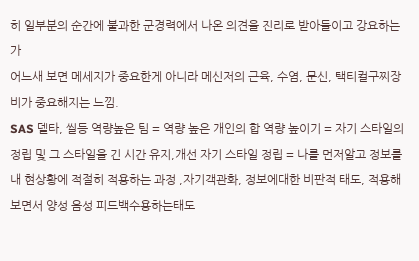히 일부분의 순간에 불과한 군경력에서 나온 의견을 진리로 받아들이고 강요하는가
어느새 보면 메세지가 중요한게 아니라 메신저의 근육, 수염, 문신, 택티컬구찌장비가 중요해지는 느낌.
SAS 델타, 씰등 역량높은 팀 = 역량 높은 개인의 합 역량 높이기 = 자기 스타일의 정립 및 그 스타일을 긴 시간 유지,개선 자기 스타일 정립 = 나를 먼저알고 정보를 내 현상황에 적절히 적용하는 과정 ,자기객관화, 정보에대한 비판적 태도, 적용해보면서 양성 음성 피드백수용하는태도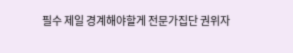필수 제일 경계해야할게 전문가집단 권위자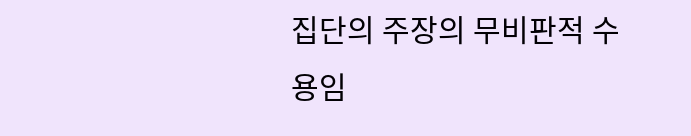집단의 주장의 무비판적 수용임